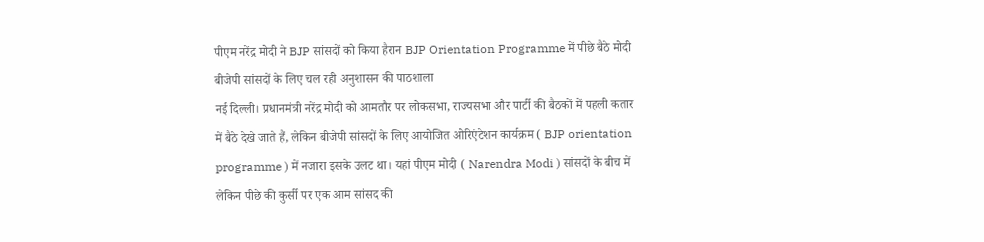पीएम नरेंद्र मोदी ने BJP सांसदों को किया हैरान BJP Orientation Programme में पीछे बैठे मोदी बीजेपी सांसदों के लिए चल रही अनुशासन की पाठशाला
नई दिल्ली। प्रधानमंत्री नरेंद्र मोदी को आमतौर पर लोकसभा, राज्यसभा और पार्टी की बैठकों में पहली कतार में बैठे देखे जाते हैं, लेकिन बीजेपी सांसदों के लिए आयोजित ओरिएंटेशन कार्यक्रम ( BJP orientation programme ) में नजारा इसके उलट था। यहां पीएम मोदी ( Narendra Modi ) सांसदों के बीच में लेकिन पीछे की कुर्सी पर एक आम सांसद की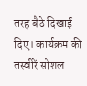तरह बैठे दिखाई दिए। कार्यक्रम की तस्वीरें सोशल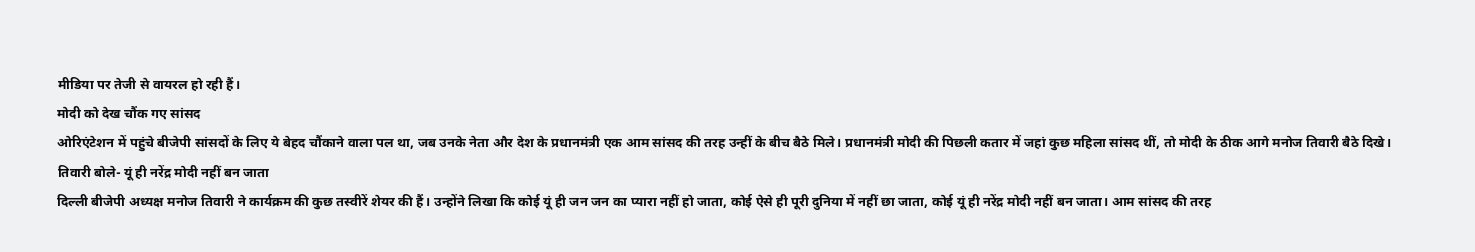मीडिया पर तेजी से वायरल हो रही हैं।
मोदी को देख चौंक गए सांसद
ओरिएंटेशन में पहुंचे बीजेपी सांसदों के लिए ये बेहद चौंकाने वाला पल था, जब उनके नेता और देश के प्रधानमंत्री एक आम सांसद की तरह उन्हीं के बीच बैठे मिले। प्रधानमंत्री मोदी की पिछली कतार में जहां कुछ महिला सांसद थीं, तो मोदी के ठीक आगे मनोज तिवारी बैठे दिखे।
तिवारी बोले- यूं ही नरेंद्र मोदी नहीं बन जाता
दिल्ली बीजेपी अध्यक्ष मनोज तिवारी ने कार्यक्रम की कुछ तस्वीरें शेयर की हैं। उन्होंने लिखा कि कोई यूं ही जन जन का प्यारा नहीं हो जाता, कोई ऐसे ही पूरी दुनिया में नहीं छा जाता, कोई यूं ही नरेंद्र मोदी नहीं बन जाता। आम सांसद की तरह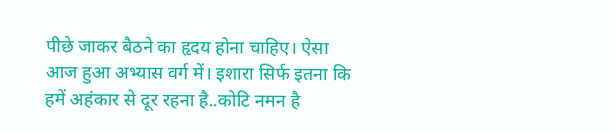पीछे जाकर बैठने का हृदय होना चाहिए। ऐसा आज हुआ अभ्यास वर्ग में। इशारा सिर्फ इतना कि हमें अहंकार से दूर रहना है..कोटि नमन है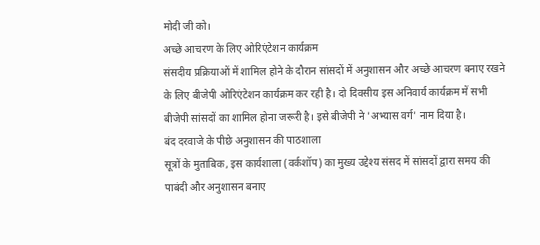मोदी जी को।
अच्छे आचरण के लिए ओरिएंटेशन कार्यक्रम
संसदीय प्रक्रियाओं में शामिल होने के दौरान सांसदों में अनुशासन और अच्छे आचरण बनाए रखने के लिए बीजेपी ओरिएंटेशन कार्यक्रम कर रही है। दो दिवसीय इस अनिवार्य कार्यक्रम में सभी बीजेपी सांसदों का शामिल होना जरूरी है। इसे बीजेपी ने 'अभ्यास वर्ग' नाम दिया है।
बंद दरवाजे के पीछे अनुशासन की पाठशाला
सूत्रों के मुताबिक, इस कार्यशाला (वर्कशॉप) का मुख्य उद्देश्य संसद में सांसदों द्वारा समय की पाबंदी और अनुशासन बनाए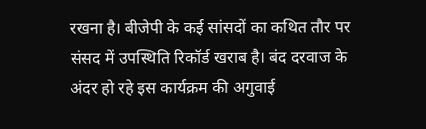रखना है। बीजेपी के कई सांसदों का कथित तौर पर संसद में उपस्थिति रिकॉर्ड खराब है। बंद दरवाज के अंदर हो रहे इस कार्यक्रम की अगुवाई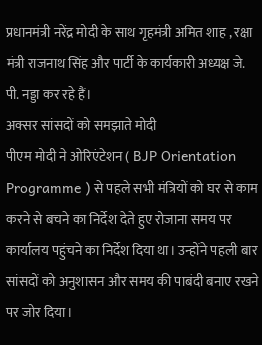प्रधानमंत्री नरेंद्र मोदी के साथ गृहमंत्री अमित शाह , रक्षा मंत्री राजनाथ सिंह और पार्टी के कार्यकारी अध्यक्ष जे. पी. नड्डा कर रहे हैं।
अक्सर सांसदों को समझाते मोदी
पीएम मोदी ने ओरिएंटेशन ( BJP Orientation Programme ) से पहले सभी मंत्रियों को घर से काम करने से बचने का निर्देश देते हुए रोजाना समय पर कार्यालय पहुंचने का निर्देश दिया था। उन्होंने पहली बार सांसदों को अनुशासन और समय की पाबंदी बनाए रखने पर जोर दिया।